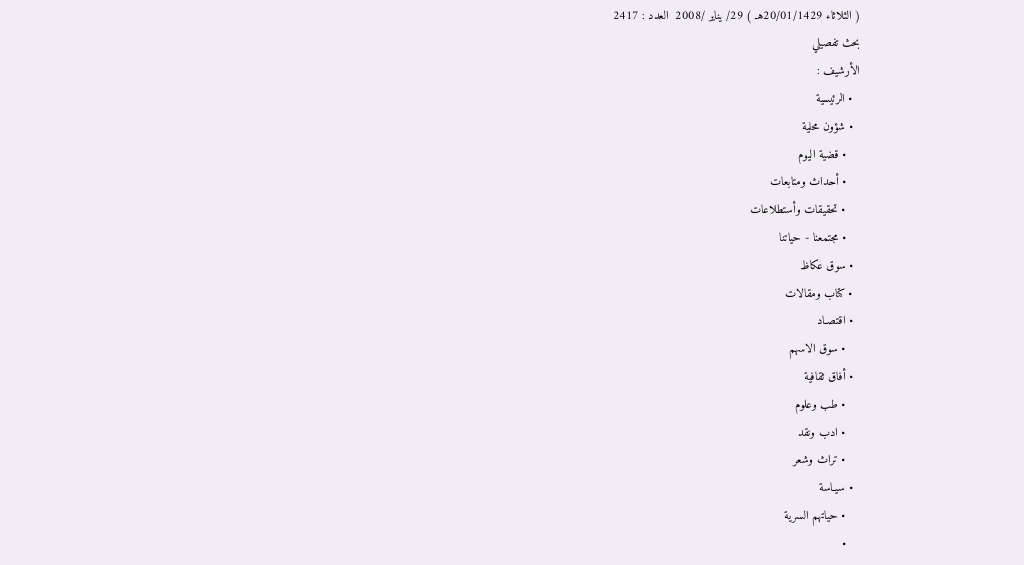( الثلاثاء 20/01/1429هـ ) 29/ يناير /2008  العدد : 2417
بحث تفصيلي
الأرشيف :
  • الرئيسية
  • شؤون محلية
    • قضية اليوم
    • أحداث ومتابعات
    • تحقيقات وأستطلاعات
    • مجتمعنا - حياتنا
  • سوق عكاظ
  • كتاب ومقالات
  • اقتصـاد
    • سوق الاسهم
  • أفاق ثقافية
    • طب وعلوم
    • ادب ونقد
    • تراث وشعر
  • سيـاسة
    • حياتهم السرية
    •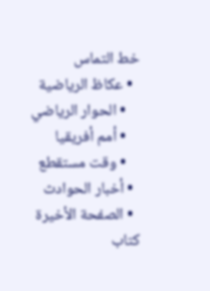خط التماس
  • عكاظ الرياضية
    • الحوار الرياضي
    • أمم أفريقيا
    • وقت مستقطع
  • أخبار الحوادث
  • الصفحة الأخيرة
كتاب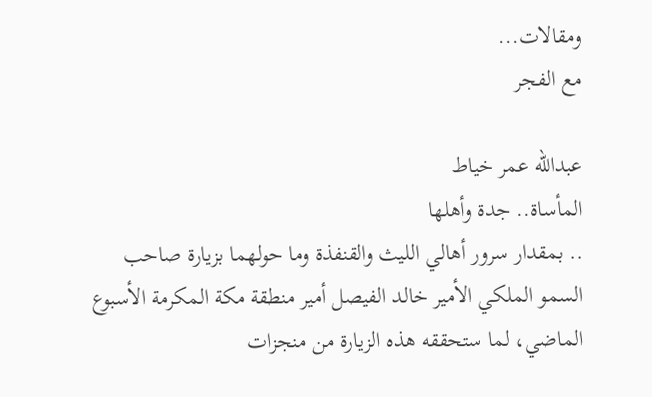ومقالات...
مع الفجر

عبدالله عمر خياط
المأساة.. جدة وأهلها
.. بمقدار سرور أهالي الليث والقنفذة وما حولهما بزيارة صاحب السمو الملكي الأمير خالد الفيصل أمير منطقة مكة المكرمة الأسبوع الماضي، لما ستحققه هذه الزيارة من منجزات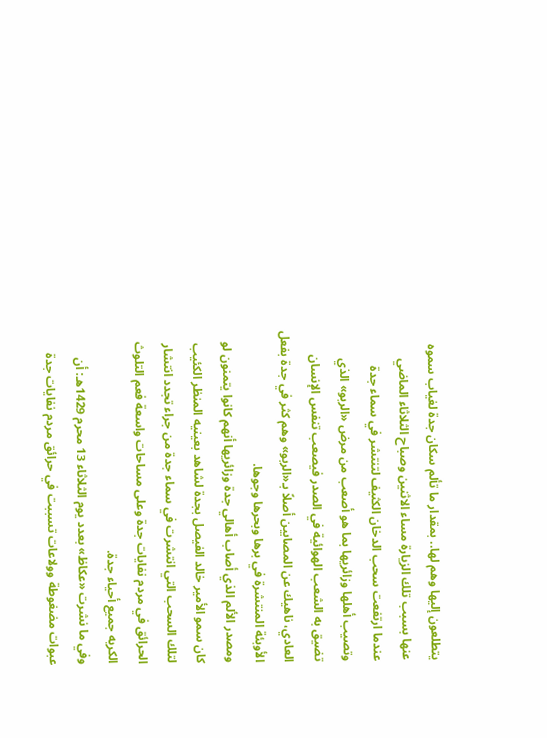يتطلعون إليها وهم لها.. بمقدار ما تألم سكان جدة لغياب سموه عنها بسبب تلك الزيارة مساء الاثنين وصباح الثلاثاء الماضي عندما ارتفعت سحب الدخان الكثيف لتنتشر في سماء جدة وتصيب أهلها وزائريها بما هو أصعب من مرض «الربو» الذي تضيق به الشعب الهوائية في الصدر فيصعب تنفس الإنسان العادي، ناهيك عن المصابين أصلاً بـ«الربو» وهم كثر في جدة بفعل الأوبئة المنتشرة في برها وبحرها وجوها.
ومصدر الألم الذي أصاب أهالي جدة وزائريها أنهم كانوا يتمنون لو كان سمو الأمير خالد الفيصل بجدة لشاهد بعينيه المنظر الكئيب لتلك السحب التي انتشرت في سماء جدة من جراء تجدد انتشار الحرائق في مردم نفايات جدة وعلى مساحات واسعة فعم التلوث الكريه جميع أحياء جدة.
وفي ما نشرت «عكاظ» بعدد يوم الثلاثاء 13 محرم 1429هـ: أن عبوات مضغوطة وولاعات تسببت في حرائق مردم نفايات جدة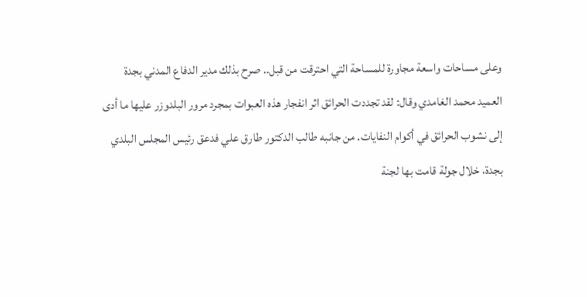وعلى مساحات واسعة مجاورة للمساحة التي احترقت من قبل.. صرح بذلك مدير الدفاع المدني بجدة العميد محمد الغامدي وقال: لقد تجددت الحرائق اثر انفجار هذه العبوات بمجرد مرور البلدوزر عليها ما أدى إلى نشوب الحرائق في أكوام النفايات. من جانبه طالب الدكتور طارق علي فدعق رئيس المجلس البلدي بجدة، خلال جولة قامت بها لجنة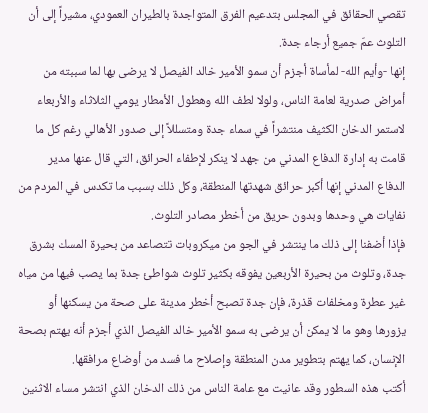تقصي الحقائق في المجلس بتدعيم الفرق المتواجدة بالطيران العمودي، مشيراً إلى أن التلوث عمّ جميع أرجاء جدة.
إنها -وأيم الله- لمأساة أجزم أن سمو الأمير خالد الفيصل لا يرضى بها لما سببته من أمراض صدرية لعامة الناس، ولولا لطف الله وهطول الأمطار يومي الثلاثاء والأربعاء لاستمر الدخان الكثيف منتشراً في سماء جدة ومتسللاً إلى صدور الأهالي رغم كل ما قامت به إدارة الدفاع المدني من جهد لا ينكر لإطفاء الحرائق، التي قال عنها مدير الدفاع المدني إنها أكبر حرائق شهدتها المنطقة، وكل ذلك بسبب ما تكدس في المردم من نفايات هي وحدها وبدون حريق من أخطر مصادر التلوث.
فإذا أضفنا إلى ذلك ما ينتشر في الجو من ميكروبات تتصاعد من بحيرة المسك بشرق جدة، وتلوث من بحيرة الأربعين يفوقه بكثير تلوث شواطئ جدة بما يصب فيها من مياه غير عطرة ومخلفات قذرة، فإن جدة تصبح أخطر مدينة على صحة من يسكنها أو يزورها وهو ما لا يمكن أن يرضى به سمو الأمير خالد الفيصل الذي أجزم أنه يهتم بصحة الإنسان، كما يهتم بتطوير مدن المنطقة وإصلاح ما فسد من أوضاع مرافقها.
أكتب هذه السطور وقد عانيت مع عامة الناس من ذلك الدخان الذي انتشر مساء الاثنين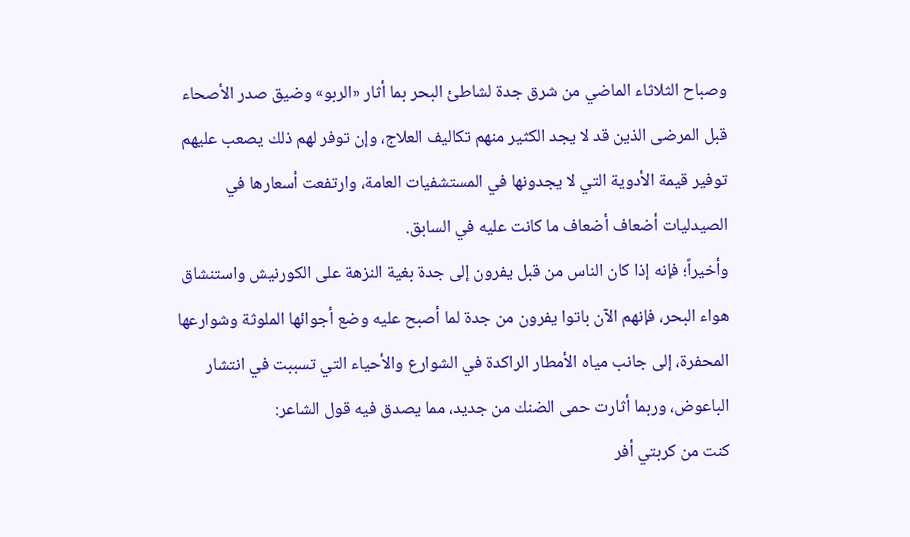وصباح الثلاثاء الماضي من شرق جدة لشاطئ البحر بما أثار «الربو» وضيق صدر الأصحاء قبل المرضى الذين قد لا يجد الكثير منهم تكاليف العلاج، وإن توفر لهم ذلك يصعب عليهم توفير قيمة الأدوية التي لا يجدونها في المستشفيات العامة، وارتفعت أسعارها في الصيدليات أضعاف أضعاف ما كانت عليه في السابق.
وأخيراً؛ فإنه إذا كان الناس من قبل يفرون إلى جدة بغية النزهة على الكورنيش واستنشاق هواء البحر، فإنهم الآن باتوا يفرون من جدة لما أصبح عليه وضع أجوائها الملوثة وشوارعها المحفرة، إلى جانب مياه الأمطار الراكدة في الشوارع والأحياء التي تسببت في انتشار الباعوض، وربما أثارت حمى الضنك من جديد، مما يصدق فيه قول الشاعر:
كنت من كربتي أفر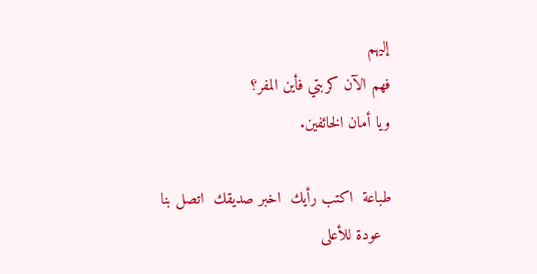إليهم
فهم الآن كربتي فأين المفر؟
ويا أمان الخائفين.

طباعة  اكتب رأيك  اخبر صديقك  اتصل بنا
  عودة للأعلى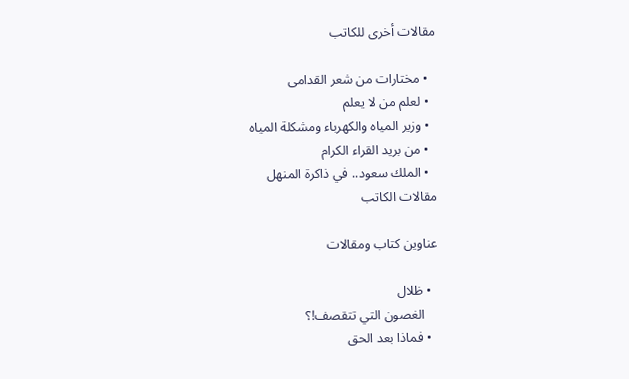مقالات أخرى للكاتب

  • مختارات من شعر القدامى
  • لعلم من لا يعلم
  • وزير المياه والكهرباء ومشكلة المياه
  • من بريد القراء الكرام
  • الملك سعود.. في ذاكرة المنهل
مقالات الكاتب

عناوين كتاب ومقالات

  • ظلال
    الغصون التي تتقصف!؟
  • فماذا بعد الحق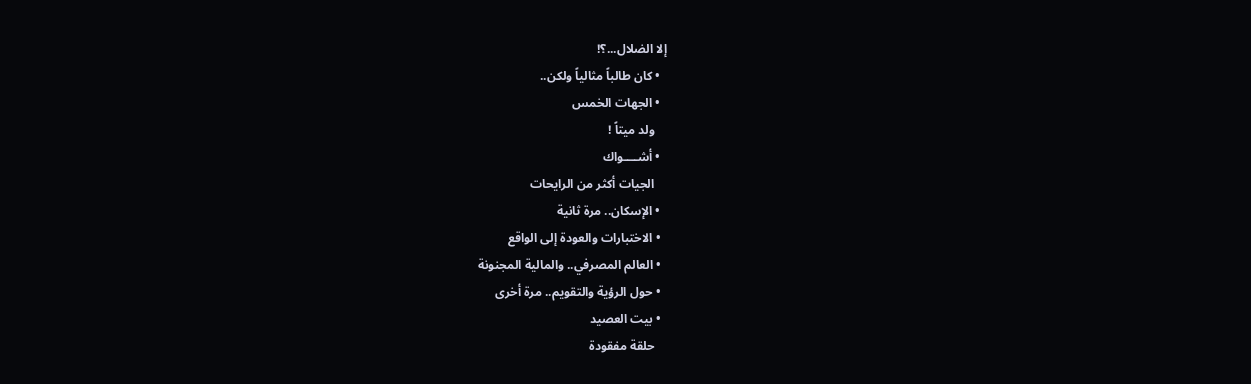إلا الضلال...؟!
  • كان طالباً مثالياً ولكن..
  • الجهات الخمس
    ولد ميتاً !
  • أشــــواك
    الجيات أكثر من الرايحات
  • الإسكان.. مرة ثانية
  • الاختبارات والعودة إلى الواقع
  • العالم المصرفي.. والمالية المجنونة
  • حول الرؤية والتقويم.. مرة أخرى
  • بيت العصيد
    حلقة مفقودة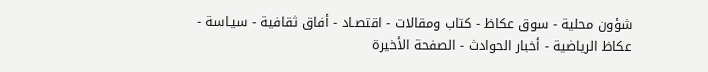شؤون محلية - سوق عكاظ - كتاب ومقالات - اقتصـاد - أفاق ثقافية - سيـاسة - عكاظ الرياضية - أخبار الحوادث - الصفحة الأخيرة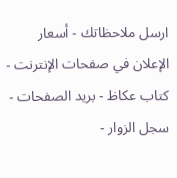ارسل ملاحظاتك - أسعار الإعلان في صفحات الإنترنت - كتاب عكاظ - بريد الصفحات - سجل الزوار -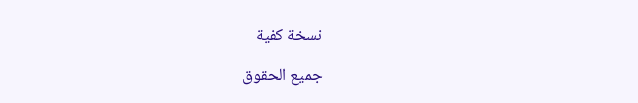نسخة كفية

جميع الحقوق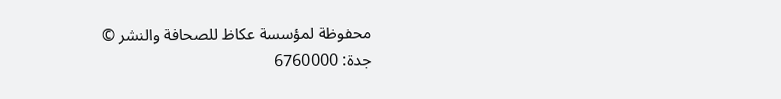محفوظة لمؤسسة عكاظ للصحافة والنشر ©
جدة: 6760000